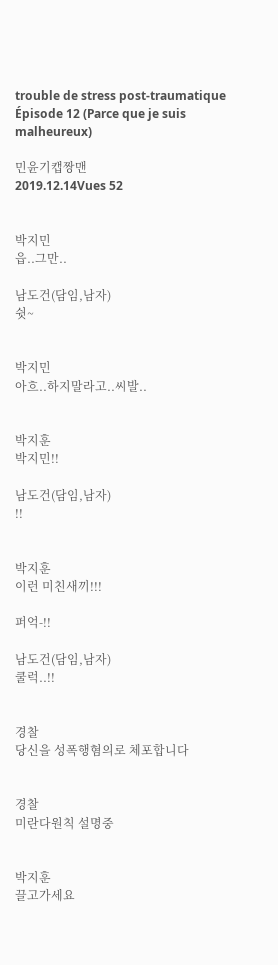trouble de stress post-traumatique
Épisode 12 (Parce que je suis malheureux)

민윤기캡짱맨
2019.12.14Vues 52


박지민
읍..그만..

남도건(담임,남자)
쉿~


박지민
아흐..하지말라고..씨발..


박지훈
박지민!!

남도건(담임,남자)
!!


박지훈
이런 미친새끼!!!

퍼억-!!

남도건(담임,남자)
쿨럭..!!


경찰
당신을 성폭행혐의로 체포합니다


경찰
미란다원칙 설명중


박지훈
끌고가세요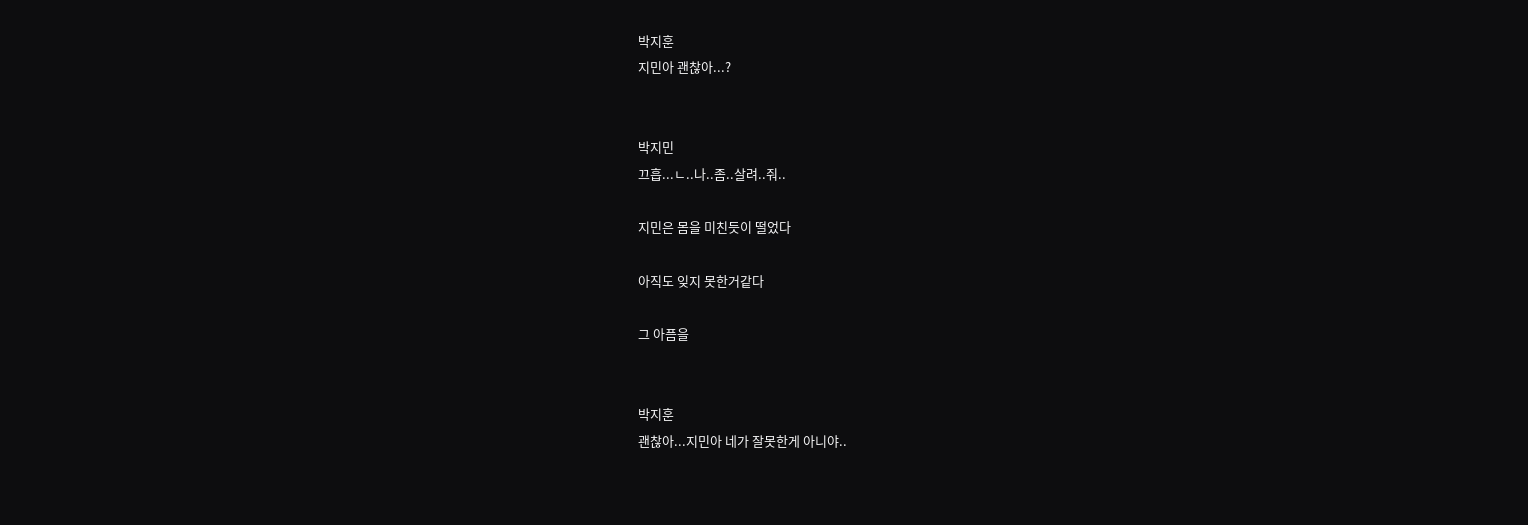박지훈
지민아 괜찮아...?


박지민
끄흡...ㄴ..나..좀..살려..줘..

지민은 몸을 미친듯이 떨었다

아직도 잊지 못한거같다

그 아픔을


박지훈
괜찮아...지민아 네가 잘못한게 아니야..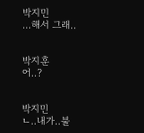박지민
...해서 그래..


박지훈
어..?


박지민
ㄴ..내가..불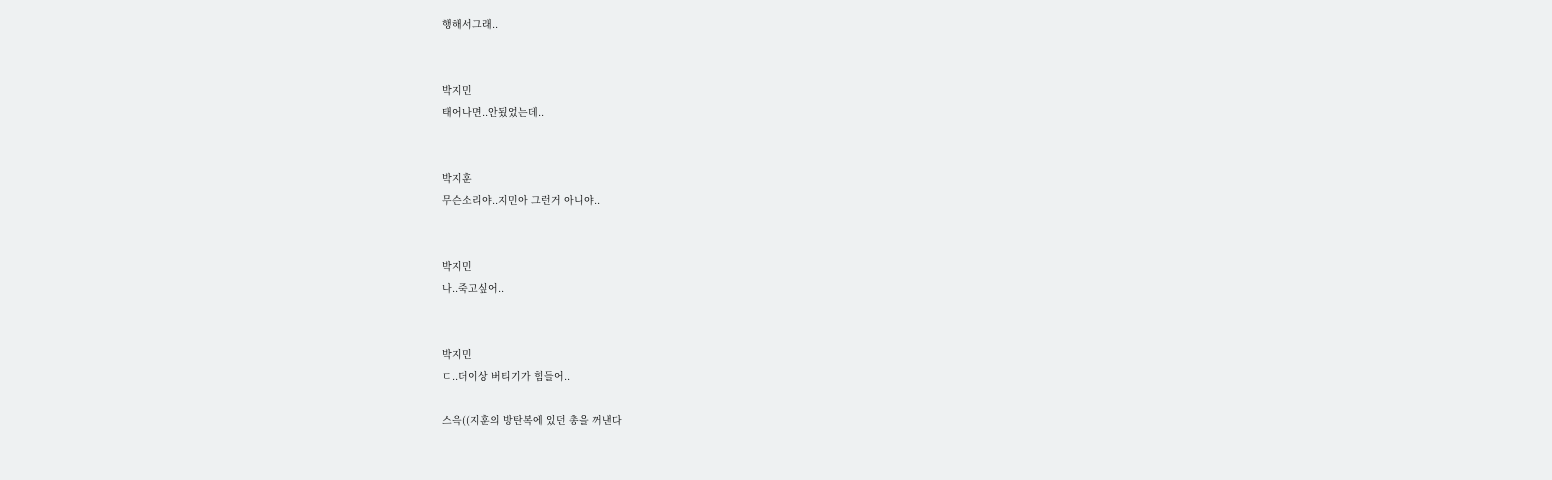행해서그래..


박지민
태어나면..안됬었는데..


박지훈
무슨소리야..지민아 그런거 아니야..


박지민
나..죽고싶어..


박지민
ㄷ..더이상 버티기가 힘들어..

스윽((지훈의 방탄복에 있던 총을 꺼낸다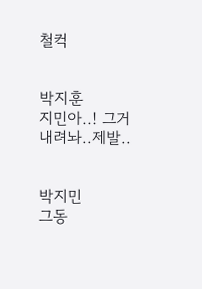철컥


박지훈
지민아..! 그거 내려놔..제발..


박지민
그동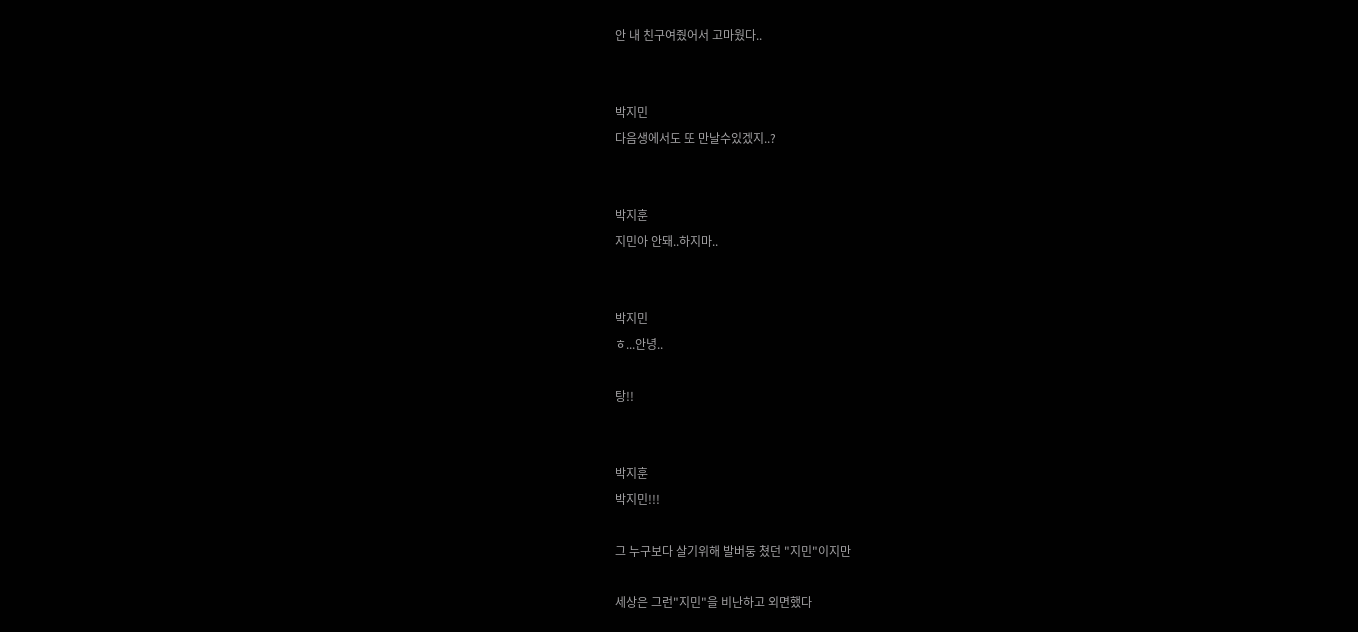안 내 친구여줬어서 고마웠다..


박지민
다음생에서도 또 만날수있겠지..?


박지훈
지민아 안돼..하지마..


박지민
ㅎ...안녕..

탕!!


박지훈
박지민!!!

그 누구보다 살기위해 발버둥 쳤던 "지민"이지만

세상은 그런"지민"을 비난하고 외면했다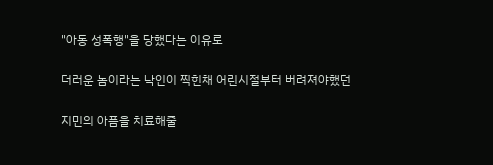"아동 성폭행"을 당했다는 이유로

더러운 놈이라는 낙인이 찍힌채 어린시절부터 버려져야했던

지민의 아픔을 치료해줄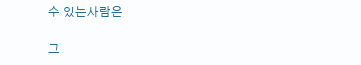수 있는사람은

그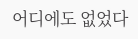어디에도 없었다